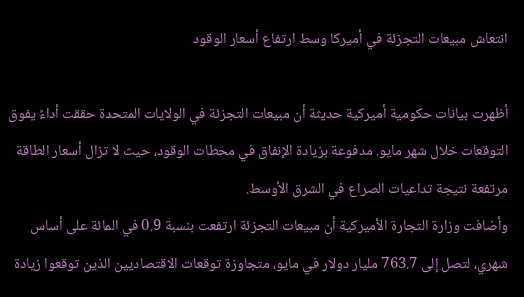انتعاش مبيعات التجزئة في أميركا وسط ارتفاع أسعار الوقود

أظهرت بيانات حكومية أميركية حديثة أن مبيعات التجزئة في الولايات المتحدة حققت أداءً يفوق التوقعات خلال شهر مايو. مدفوعة بزيادة الإنفاق في محطات الوقود، حيث لا تزال أسعار الطاقة مرتفعة نتيجة تداعيات الصراع في الشرق الأوسط.
وأضافت وزارة التجارة الأميركية أن مبيعات التجزئة ارتفعت بنسبة 0.9 في المائة على أساس شهري، لتصل إلى 763.7 مليار دولار في مايو، متجاوزة توقعات الاقتصاديين الذين توقعوا زيادة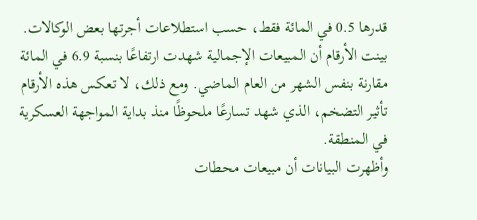قدرها 0.5 في المائة فقط، حسب استطلاعات أجرتها بعض الوكالات.
بينت الأرقام أن المبيعات الإجمالية شهدت ارتفاعًا بنسبة 6.9 في المائة مقارنة بنفس الشهر من العام الماضي. ومع ذلك، لا تعكس هذه الأرقام تأثير التضخم، الذي شهد تسارعًا ملحوظًا منذ بداية المواجهة العسكرية في المنطقة.
وأظهرت البيانات أن مبيعات محطات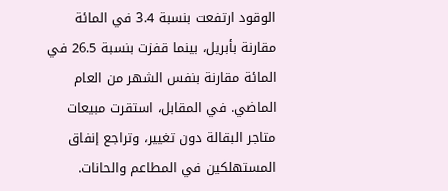الوقود ارتفعت بنسبة 3.4 في المائة مقارنة بأبريل، بينما قفزت بنسبة 26.5 في المائة مقارنة بنفس الشهر من العام الماضي. في المقابل، استقرت مبيعات متاجر البقالة دون تغيير، وتراجع إنفاق المستهلكين في المطاعم والحانات.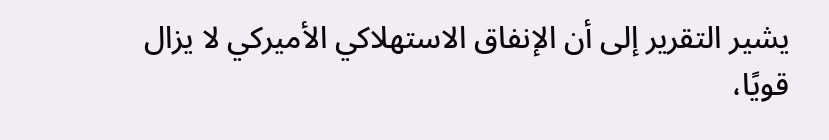يشير التقرير إلى أن الإنفاق الاستهلاكي الأميركي لا يزال قويًا،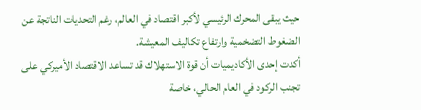حيث يبقى المحرك الرئيسي لأكبر اقتصاد في العالم، رغم التحديات الناتجة عن الضغوط التضخمية وارتفاع تكاليف المعيشة.
أكدت إحدى الأكاديميات أن قوة الاستهلاك قد تساعد الاقتصاد الأميركي على تجنب الركود في العام الحالي، خاصة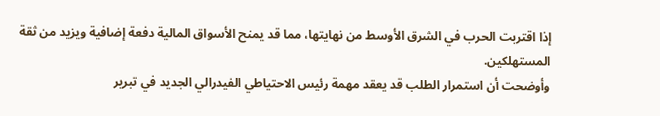إذا اقتربت الحرب في الشرق الأوسط من نهايتها، مما قد يمنح الأسواق المالية دفعة إضافية ويزيد من ثقة المستهلكين.
وأوضحت أن استمرار الطلب قد يعقد مهمة رئيس الاحتياطي الفيدرالي الجديد في تبرير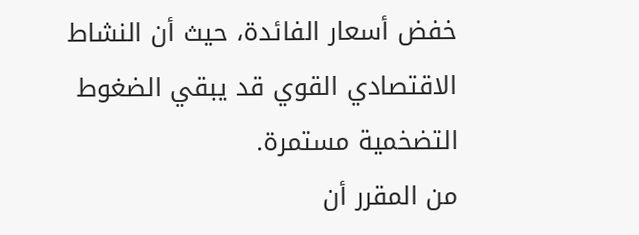خفض أسعار الفائدة، حيث أن النشاط الاقتصادي القوي قد يبقي الضغوط التضخمية مستمرة.
من المقرر أن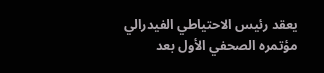يعقد رئيس الاحتياطي الفيدرالي مؤتمره الصحفي الأول بعد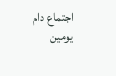اجتماع دام يومين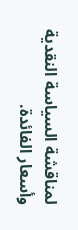لمناقشة السياسة النقدية وأسعار الفائدة.